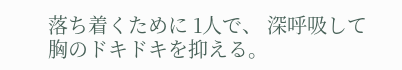落ち着くために 1人で、 深呼吸して 胸のドキドキを抑える。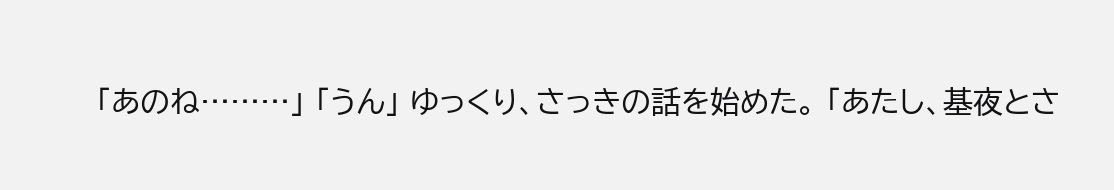「あのね………」 「うん」 ゆっくり、さっきの話を始めた。 「あたし、基夜とさ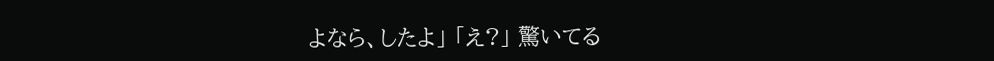よなら、したよ」 「え?」 驚いてる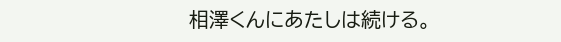相澤くんにあたしは続ける。